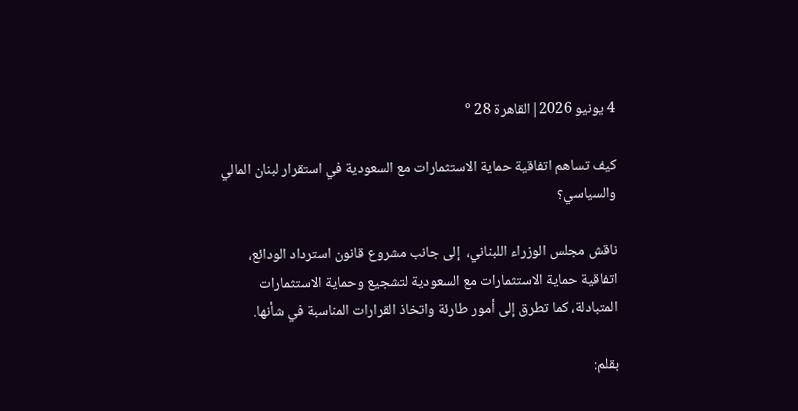4 يونيو 2026|القاهرة 28 °

كيف تساهم اتفاقية حماية الاستثمارات مع السعودية في استقرار لبنان المالي والسياسي؟

ناقش مجلس الوزراء اللبناني،  إلى جانب مشروع قانون استرداد الودائع، اتفاقية حماية الاستثمارات مع السعودية لتشجيع وحماية الاستثمارات المتبادلة، كما تطرق إلى أمور طارئة واتخاذ القرارات المناسبة في شأنها.

بقلم: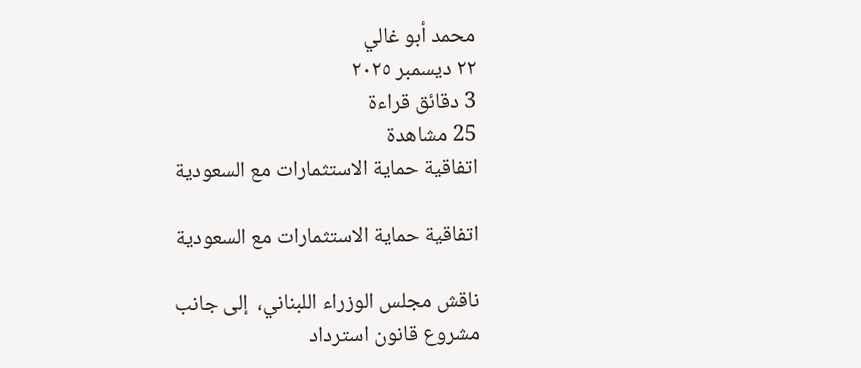محمد أبو غالي
٢٢ ديسمبر ٢٠٢٥
3 دقائق قراءة
25 مشاهدة
اتفاقية حماية الاستثمارات مع السعودية

اتفاقية حماية الاستثمارات مع السعودية

ناقش مجلس الوزراء اللبناني،  إلى جانب مشروع قانون استرداد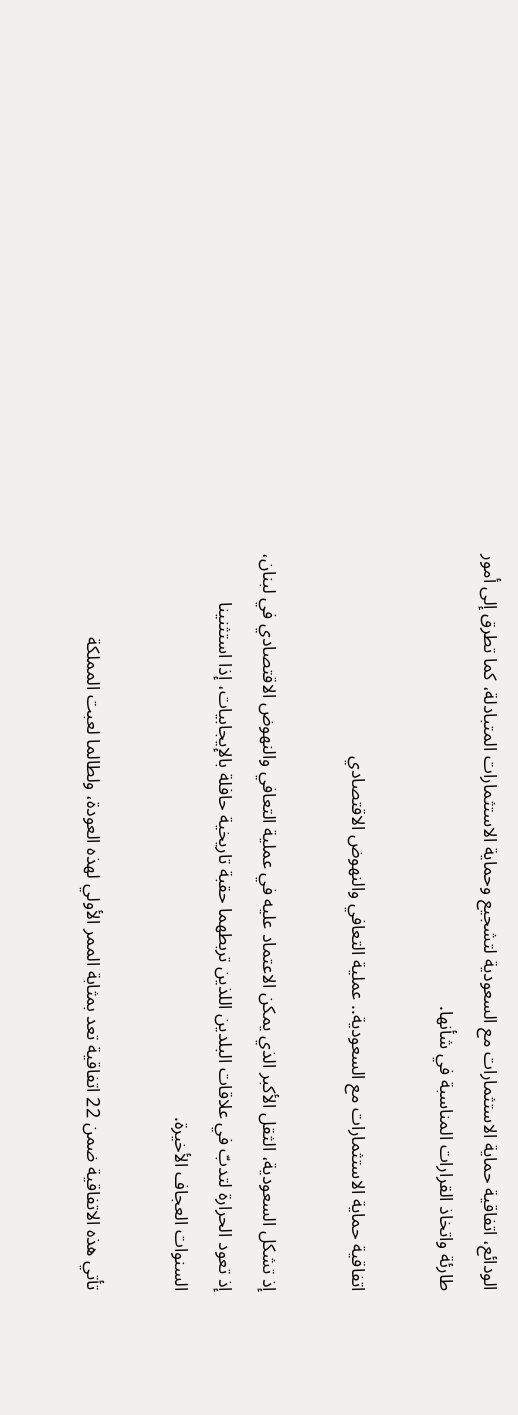الودائع، اتفاقية حماية الاستثمارات مع السعودية لتشجيع وحماية الاستثمارات المتبادلة، كما تطرق إلى أمور طارئة واتخاذ القرارات المناسبة في شأنها.

اتفاقية حماية الاستثمارات مع السعودية.. عملية التعافي والنهوض الاقتصادي

إذ تشكل السعودية، الثقل الأكبر الذي يمكن الاعتماد عليه في عملية التعافي والنهوض الاقتصادي في لبنان، إذ تعود الحرارة لتدبّ في علاقات البلدين اللذين تربطهما حقبة تاريخية حافلة بالإيجابيات، إذا استثنينا السنوات العجاف الأخيرة.

تأتي هذه الاتفاقية ضمن 22 اتفاقية تعد بمثابة الممر الأولي لهذه العودة، ولطالما لعبت المملكة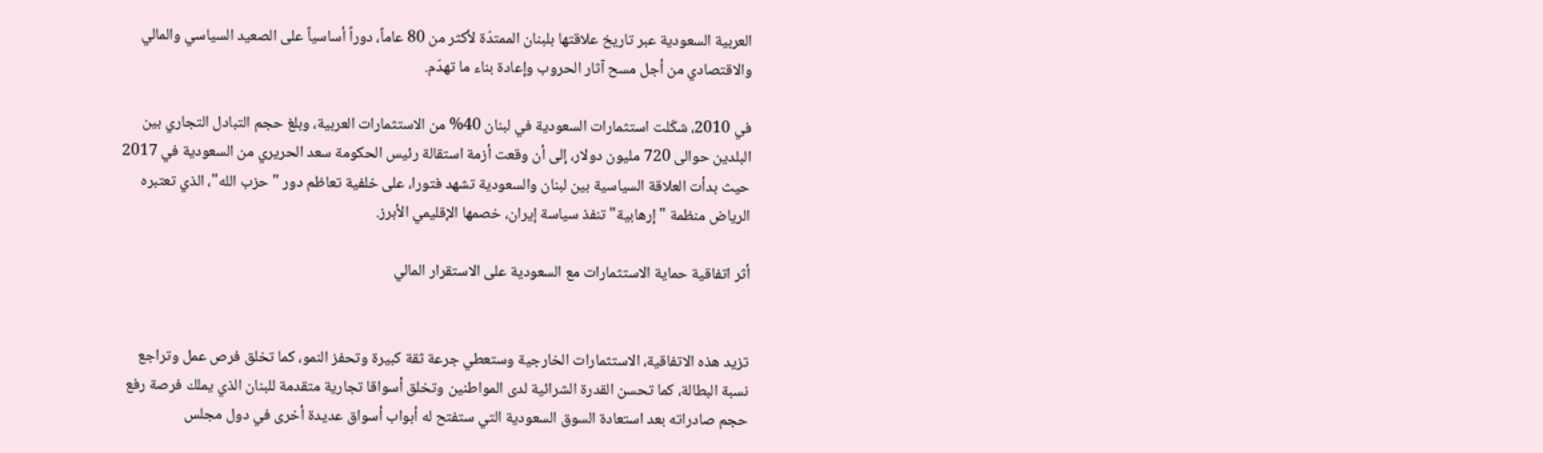العربية السعودية عبر تاريخ علاقتها بلبنان الممتدّة لأكثر من 80 عاماً، دوراً أساسياً على الصعيد السياسي والمالي والاقتصادي من أجل مسح آثار الحروب وإعادة بناء ما تهدّم.

في 2010، شكّلت استثمارات السعودية في لبنان 40% من الاستثمارات العربية، وبلغ حجم التبادل التجاري بين البلدين حوالى 720 مليون دولار، إلى أن وقعت أزمة استقالة رئيس الحكومة سعد الحريري من السعودية في 2017 حيث بدأت العلاقة السياسية بين لبنان والسعودية تشهد فتورا، على خلفية تعاظم دور "حزب الله"، الذي تعتبره الرياض منظمة "إرهابية" تنفذ سياسة إيران، خصمها الإقليمي الأبرز.

أثر اتفاقية حماية الاستثمارات مع السعودية على الاستقرار المالي


تزيد هذه الاتفاقية، الاستثمارات الخارجية وستعطي جرعة ثقة كبيرة وتحفز النمو، كما تخلق فرص عمل وتراجع نسبة البطالة، كما تحسن القدرة الشرائية لدى المواطنين وتخلق أسواقا تجارية متقدمة للبنان الذي يملك فرصة رفع حجم صادراته بعد استعادة السوق السعودية التي ستفتح له أبواب أسواق عديدة أخرى في دول مجلس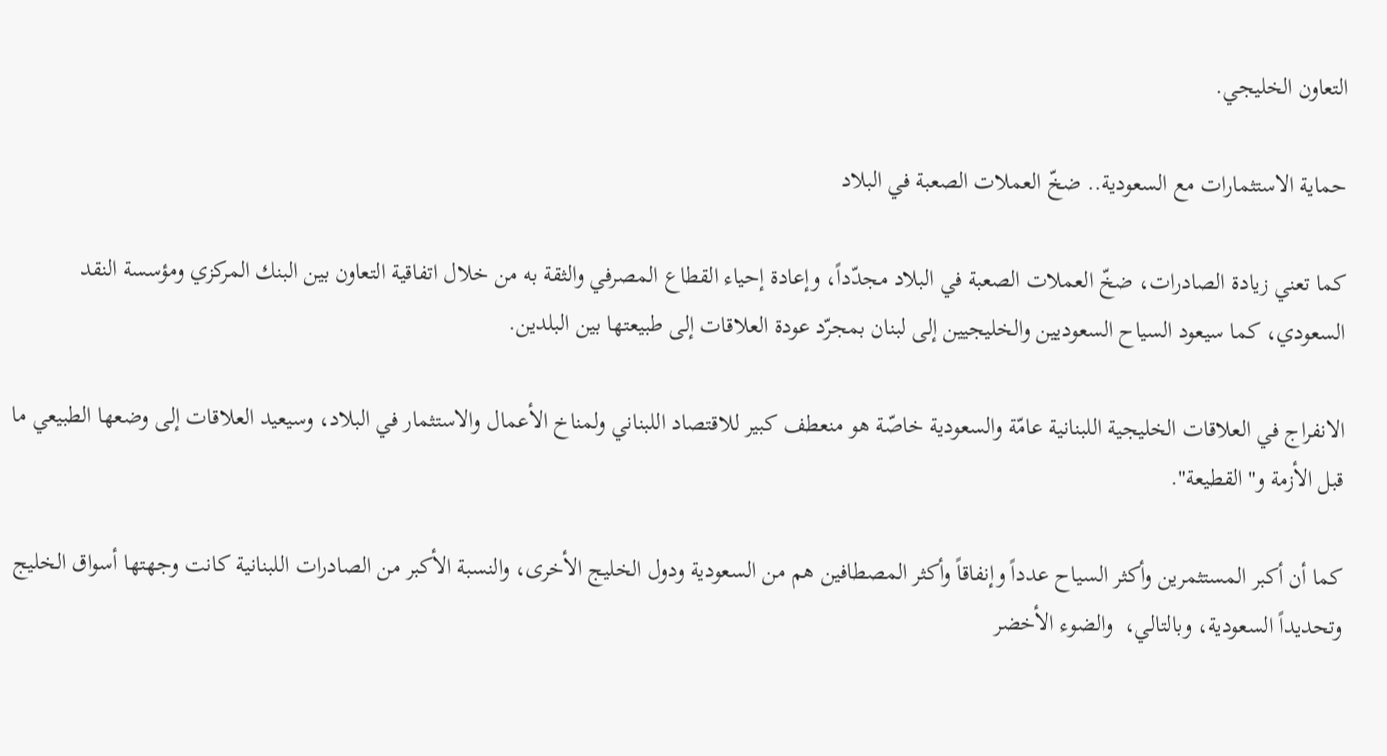التعاون الخليجي.

حماية الاستثمارات مع السعودية.. ضخّ العملات الصعبة في البلاد

كما تعني زيادة الصادرات، ضخّ العملات الصعبة في البلاد مجدّداً، وإعادة إحياء القطاع المصرفي والثقة به من خلال اتفاقية التعاون بين البنك المركزي ومؤسسة النقد السعودي، كما سيعود السياح السعوديين والخليجيين إلى لبنان بمجرّد عودة العلاقات إلى طبيعتها بين البلدين.

الانفراج في العلاقات الخليجية اللبنانية عامّة والسعودية خاصّة هو منعطف كبير للاقتصاد اللبناني ولمناخ الأعمال والاستثمار في البلاد، وسيعيد العلاقات إلى وضعها الطبيعي ما قبل الأزمة و"القطيعة".

كما أن أكبر المستثمرين وأكثر السياح عدداً وإنفاقاً وأكثر المصطافين هم من السعودية ودول الخليج الأخرى، والنسبة الأكبر من الصادرات اللبنانية كانت وجهتها أسواق الخليج وتحديداً السعودية، وبالتالي،  والضوء الأخضر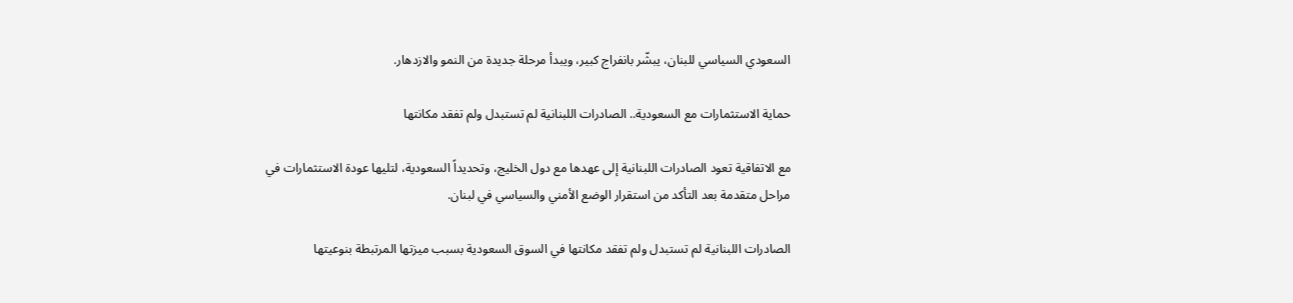السعودي السياسي للبنان، يبشّر بانفراج كبير، ويبدأ مرحلة جديدة من النمو والازدهار.

حماية الاستثمارات مع السعودية.. الصادرات اللبنانية لم تستبدل ولم تفقد مكانتها

مع الاتفاقية تعود الصادرات اللبنانية إلى عهدها مع دول الخليج، وتحديداً السعودية، لتليها عودة الاستثمارات في مراحل متقدمة بعد التأكد من استقرار الوضع الأمني والسياسي في لبنان.

الصادرات اللبنانية لم تستبدل ولم تفقد مكانتها في السوق السعودية بسبب ميزتها المرتبطة بنوعيتها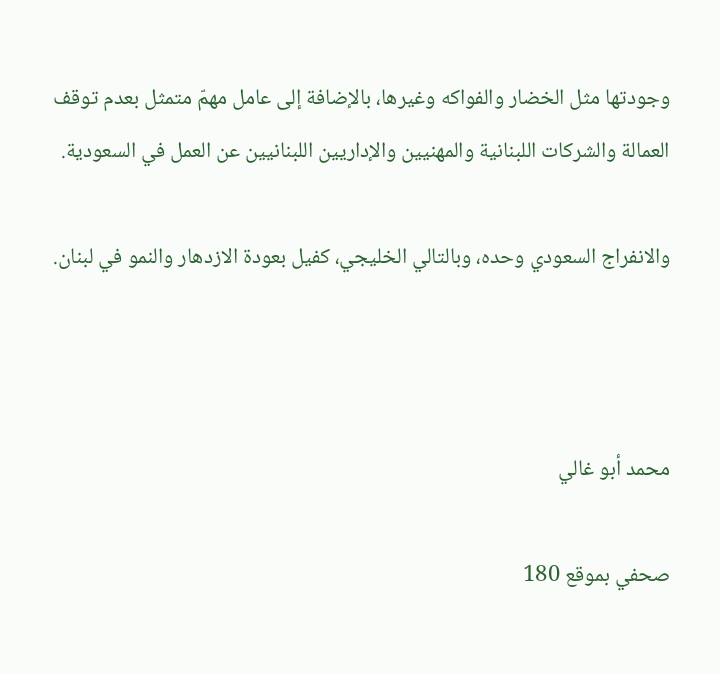وجودتها مثل الخضار والفواكه وغيرها، بالإضافة إلى عامل مهمّ متمثل بعدم توقف العمالة والشركات اللبنانية والمهنيين والإداريين اللبنانيين عن العمل في السعودية.

والانفراج السعودي وحده، وبالتالي الخليجي، كفيل بعودة الازدهار والنمو في لبنان.



محمد أبو غالي

صحفي بموقع 180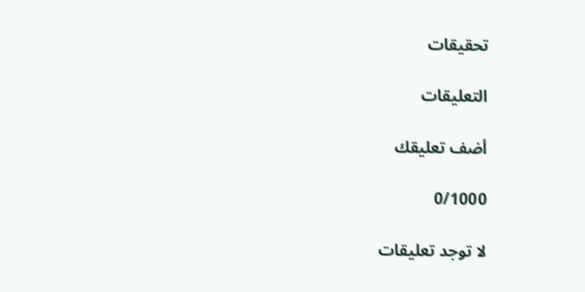تحقيقات

التعليقات

أضف تعليقك

0/1000

لا توجد تعليقات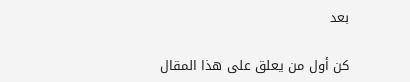بعد

كن أول من يعلق على هذا المقال